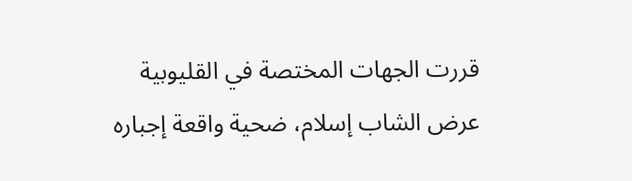قررت الجهات المختصة في القليوبية عرض الشاب إسلام، ضحية واقعة إجباره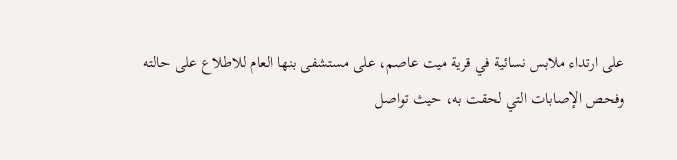على ارتداء ملابس نسائية في قرية ميت عاصم، على مستشفى بنها العام للاطلاع على حالته وفحص الإصابات التي لحقت به، حيث تواصل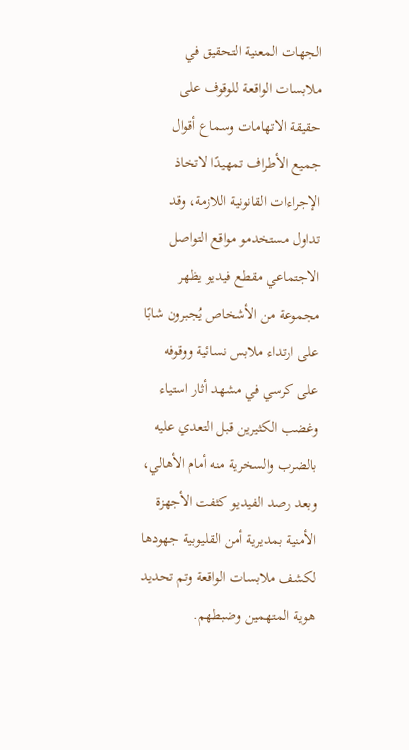الجهات المعنية التحقيق في ملابسات الواقعة للوقوف على حقيقة الاتهامات وسماع أقوال جميع الأطراف تمهيدًا لاتخاذ الإجراءات القانونية اللازمة، وقد تداول مستخدمو مواقع التواصل الاجتماعي مقطع فيديو يظهر مجموعة من الأشخاص يُجبرون شابًا على ارتداء ملابس نسائية ووقوفه على كرسي في مشهد أثار استياء وغضب الكثيرين قبل التعدي عليه بالضرب والسخرية منه أمام الأهالي، وبعد رصد الفيديو كثفت الأجهزة الأمنية بمديرية أمن القليوبية جهودها لكشف ملابسات الواقعة وتم تحديد هوية المتهمين وضبطهم.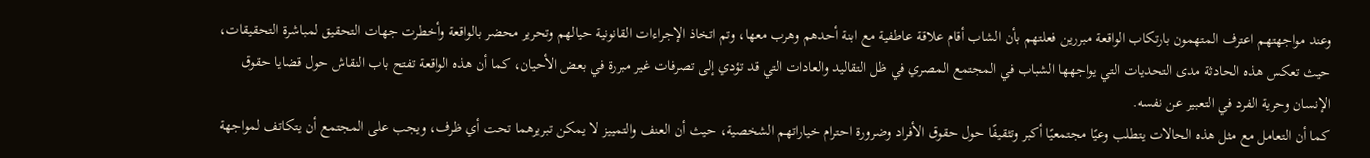وعند مواجهتهم اعترف المتهمون بارتكاب الواقعة مبررين فعلتهم بأن الشاب أقام علاقة عاطفية مع ابنة أحدهم وهرب معها، وتم اتخاذ الإجراءات القانونية حيالهم وتحرير محضر بالواقعة وأخطرت جهات التحقيق لمباشرة التحقيقات، حيث تعكس هذه الحادثة مدى التحديات التي يواجهها الشباب في المجتمع المصري في ظل التقاليد والعادات التي قد تؤدي إلى تصرفات غير مبررة في بعض الأحيان، كما أن هذه الواقعة تفتح باب النقاش حول قضايا حقوق الإنسان وحرية الفرد في التعبير عن نفسه.
كما أن التعامل مع مثل هذه الحالات يتطلب وعيًا مجتمعيًا أكبر وتثقيفًا حول حقوق الأفراد وضرورة احترام خياراتهم الشخصية، حيث أن العنف والتمييز لا يمكن تبريرهما تحت أي ظرف، ويجب على المجتمع أن يتكاتف لمواجهة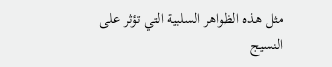مثل هذه الظواهر السلبية التي تؤثر على النسيج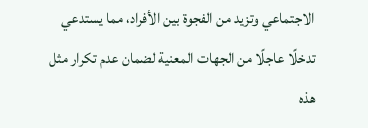الاجتماعي وتزيد من الفجوة بين الأفراد، مما يستدعي تدخلًا عاجلًا من الجهات المعنية لضمان عدم تكرار مثل هذه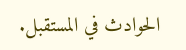الحوادث في المستقبل.